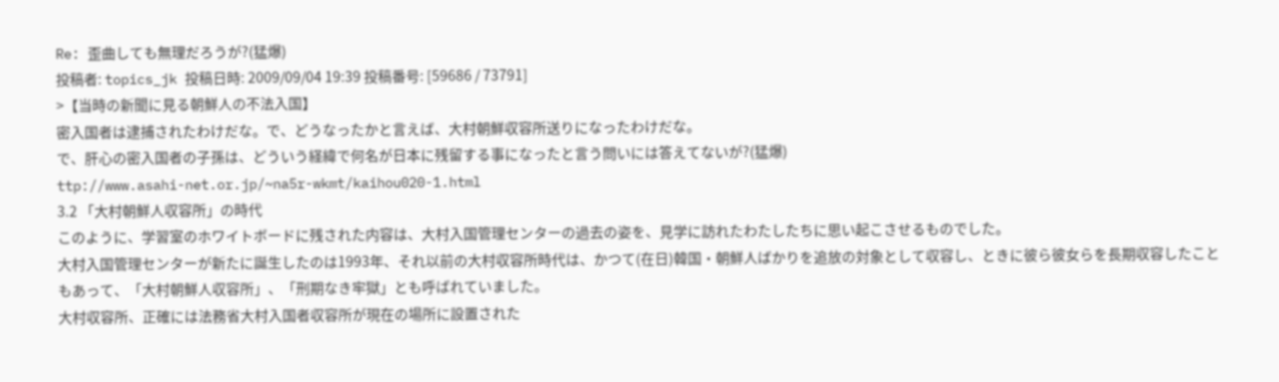Re: 歪曲しても無理だろうが?(猛爆)
投稿者: topics_jk 投稿日時: 2009/09/04 19:39 投稿番号: [59686 / 73791]
>【当時の新聞に見る朝鮮人の不法入国】
密入国者は逮捕されたわけだな。で、どうなったかと言えば、大村朝鮮収容所送りになったわけだな。
で、肝心の密入国者の子孫は、どういう経緯で何名が日本に残留する事になったと言う問いには答えてないが?(猛爆)
ttp://www.asahi-net.or.jp/~na5r-wkmt/kaihou020-1.html
3.2 「大村朝鮮人収容所」の時代
このように、学習室のホワイトボードに残された内容は、大村入国管理センターの過去の姿を、見学に訪れたわたしたちに思い起こさせるものでした。
大村入国管理センターが新たに誕生したのは1993年、それ以前の大村収容所時代は、かつて(在日)韓国・朝鮮人ばかりを追放の対象として収容し、ときに彼ら彼女らを長期収容したこともあって、「大村朝鮮人収容所」、「刑期なき牢獄」とも呼ばれていました。
大村収容所、正確には法務省大村入国者収容所が現在の場所に設置された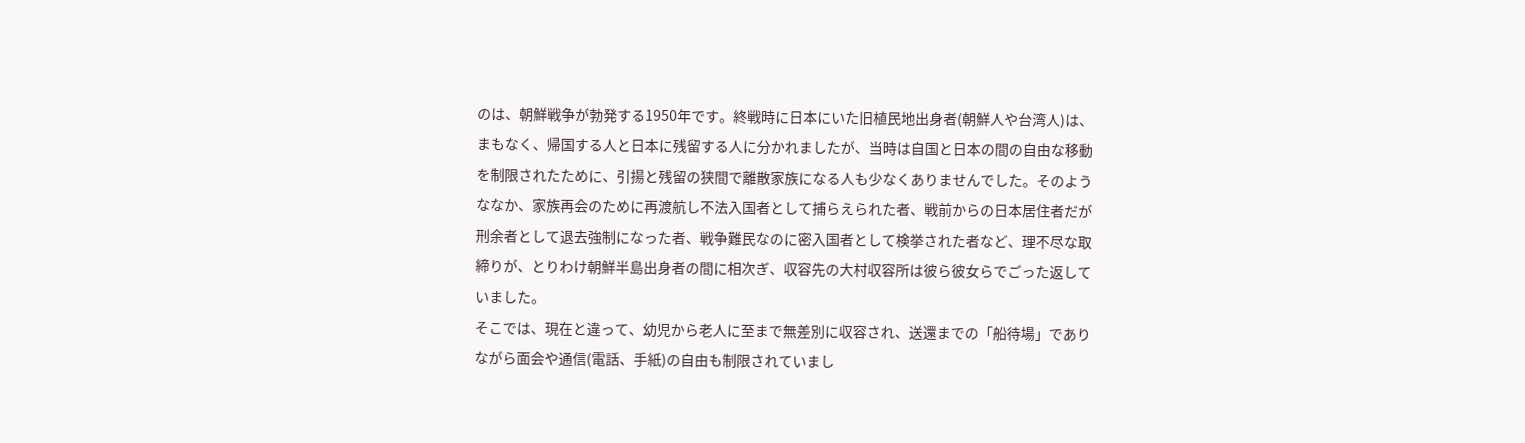のは、朝鮮戦争が勃発する1950年です。終戦時に日本にいた旧植民地出身者(朝鮮人や台湾人)は、まもなく、帰国する人と日本に残留する人に分かれましたが、当時は自国と日本の間の自由な移動を制限されたために、引揚と残留の狭間で離散家族になる人も少なくありませんでした。そのようななか、家族再会のために再渡航し不法入国者として捕らえられた者、戦前からの日本居住者だが刑余者として退去強制になった者、戦争難民なのに密入国者として検挙された者など、理不尽な取締りが、とりわけ朝鮮半島出身者の間に相次ぎ、収容先の大村収容所は彼ら彼女らでごった返していました。
そこでは、現在と違って、幼児から老人に至まで無差別に収容され、送還までの「船待場」でありながら面会や通信(電話、手紙)の自由も制限されていまし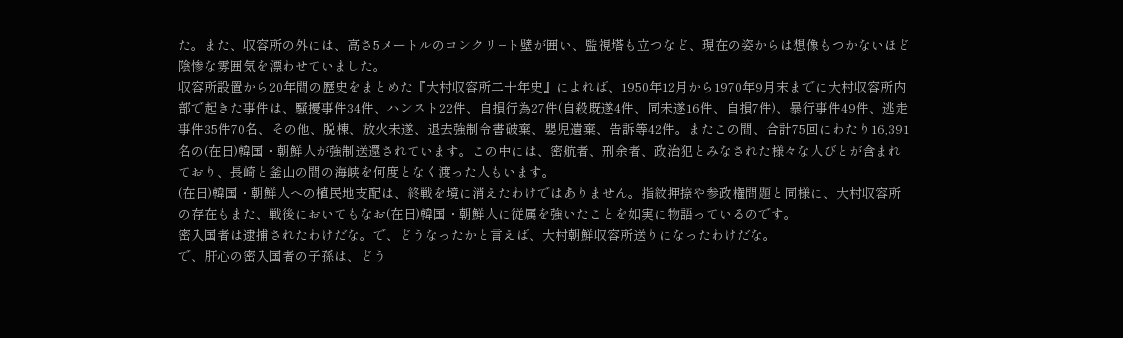た。また、収容所の外には、高さ5メートルのコンクリ−ト壁が囲い、監視塔も立つなど、現在の姿からは想像もつかないほど陰惨な雰囲気を漂わせていました。
収容所設置から20年間の歴史をまとめた『大村収容所二十年史』によれば、1950年12月から1970年9月末までに大村収容所内部で起きた事件は、騒擾事件34件、ハンスト22件、自損行為27件(自殺既遂4件、同未遂16件、自損7件)、暴行事件49件、逃走事件35件70名、その他、脱棟、放火未遂、退去強制令書破棄、嬰児遺棄、告訴等42件。またこの間、合計75回にわたり16,391名の(在日)韓国・朝鮮人が強制送還されています。この中には、密航者、刑余者、政治犯とみなされた様々な人びとが含まれており、長崎と釜山の間の海峡を何度となく渡った人もいます。
(在日)韓国・朝鮮人への植民地支配は、終戦を境に消えたわけではありません。指紋押捺や参政権問題と同様に、大村収容所の存在もまた、戦後においてもなお(在日)韓国・朝鮮人に従属を強いたことを如実に物語っているのです。
密入国者は逮捕されたわけだな。で、どうなったかと言えば、大村朝鮮収容所送りになったわけだな。
で、肝心の密入国者の子孫は、どう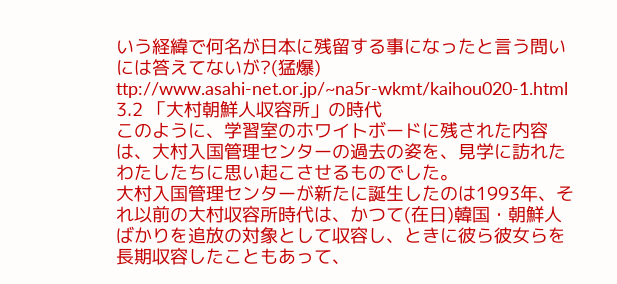いう経緯で何名が日本に残留する事になったと言う問いには答えてないが?(猛爆)
ttp://www.asahi-net.or.jp/~na5r-wkmt/kaihou020-1.html
3.2 「大村朝鮮人収容所」の時代
このように、学習室のホワイトボードに残された内容は、大村入国管理センターの過去の姿を、見学に訪れたわたしたちに思い起こさせるものでした。
大村入国管理センターが新たに誕生したのは1993年、それ以前の大村収容所時代は、かつて(在日)韓国・朝鮮人ばかりを追放の対象として収容し、ときに彼ら彼女らを長期収容したこともあって、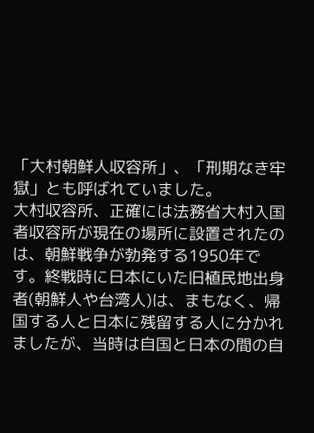「大村朝鮮人収容所」、「刑期なき牢獄」とも呼ばれていました。
大村収容所、正確には法務省大村入国者収容所が現在の場所に設置されたのは、朝鮮戦争が勃発する1950年です。終戦時に日本にいた旧植民地出身者(朝鮮人や台湾人)は、まもなく、帰国する人と日本に残留する人に分かれましたが、当時は自国と日本の間の自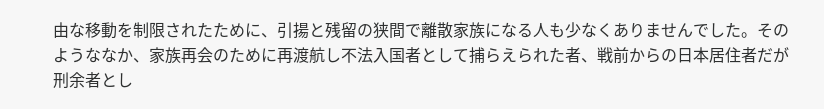由な移動を制限されたために、引揚と残留の狭間で離散家族になる人も少なくありませんでした。そのようななか、家族再会のために再渡航し不法入国者として捕らえられた者、戦前からの日本居住者だが刑余者とし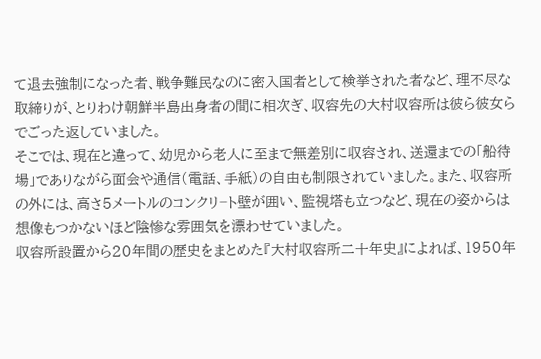て退去強制になった者、戦争難民なのに密入国者として検挙された者など、理不尽な取締りが、とりわけ朝鮮半島出身者の間に相次ぎ、収容先の大村収容所は彼ら彼女らでごった返していました。
そこでは、現在と違って、幼児から老人に至まで無差別に収容され、送還までの「船待場」でありながら面会や通信(電話、手紙)の自由も制限されていました。また、収容所の外には、高さ5メートルのコンクリ−ト壁が囲い、監視塔も立つなど、現在の姿からは想像もつかないほど陰惨な雰囲気を漂わせていました。
収容所設置から20年間の歴史をまとめた『大村収容所二十年史』によれば、1950年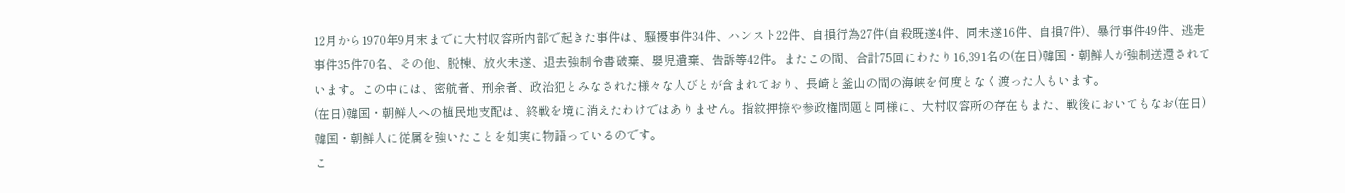12月から1970年9月末までに大村収容所内部で起きた事件は、騒擾事件34件、ハンスト22件、自損行為27件(自殺既遂4件、同未遂16件、自損7件)、暴行事件49件、逃走事件35件70名、その他、脱棟、放火未遂、退去強制令書破棄、嬰児遺棄、告訴等42件。またこの間、合計75回にわたり16,391名の(在日)韓国・朝鮮人が強制送還されています。この中には、密航者、刑余者、政治犯とみなされた様々な人びとが含まれており、長崎と釜山の間の海峡を何度となく渡った人もいます。
(在日)韓国・朝鮮人への植民地支配は、終戦を境に消えたわけではありません。指紋押捺や参政権問題と同様に、大村収容所の存在もまた、戦後においてもなお(在日)韓国・朝鮮人に従属を強いたことを如実に物語っているのです。
こ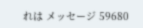れは メッセージ 59680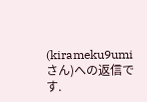(kirameku9umi さん)への返信です.